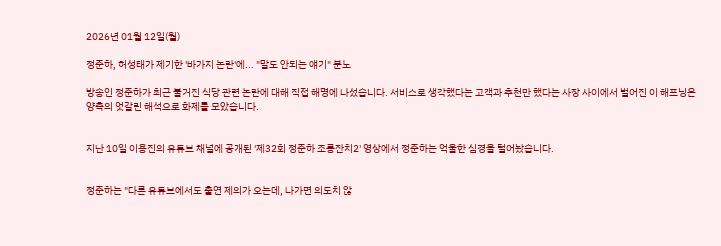2026년 01월 12일(월)

정준하, 허성태가 제기한 '바가지 논란'에... "말도 안되는 얘기" 분노

방송인 정준하가 최근 불거진 식당 관련 논란에 대해 직접 해명에 나섰습니다. 서비스로 생각했다는 고객과 추천만 했다는 사장 사이에서 벌어진 이 해프닝은 양측의 엇갈린 해석으로 화제를 모았습니다.


지난 10일 이용진의 유튜브 채널에 공개된 '제32회 정준하 조롱잔치2' 영상에서 정준하는 억울한 심경을 털어놨습니다.


정준하는 "다른 유튜브에서도 출연 제의가 오는데, 나가면 의도치 않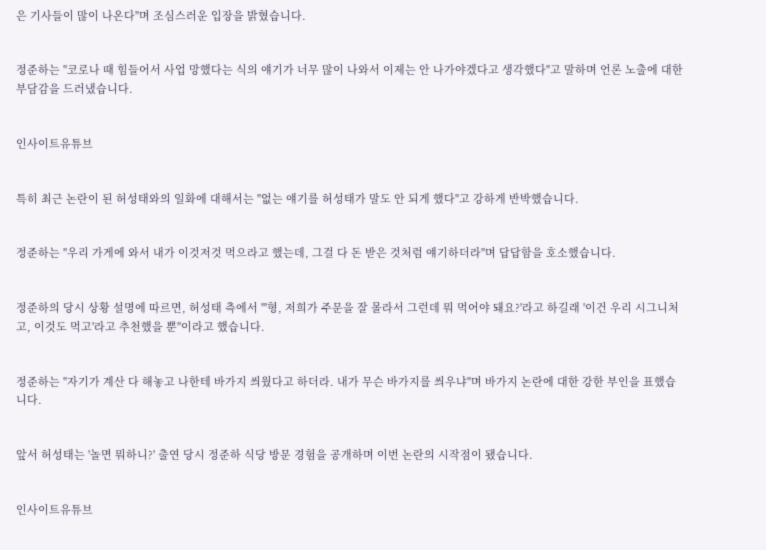은 기사들이 많이 나온다"며 조심스러운 입장을 밝혔습니다.


정준하는 "코로나 때 힘들어서 사업 망했다는 식의 얘기가 너무 많이 나와서 이제는 안 나가야겠다고 생각했다"고 말하며 언론 노출에 대한 부담감을 드러냈습니다.


인사이트유튜브


특히 최근 논란이 된 허성태와의 일화에 대해서는 "없는 얘기를 허성태가 말도 안 되게 했다"고 강하게 반박했습니다.


정준하는 "우리 가게에 와서 내가 이것저것 먹으라고 했는데, 그걸 다 돈 받은 것처럼 얘기하더라"며 답답함을 호소했습니다.


정준하의 당시 상황 설명에 따르면, 허성태 측에서 "'형, 저희가 주문을 잘 몰라서 그런데 뭐 먹어야 돼요?'라고 하길래 '이건 우리 시그니처고, 이것도 먹고'라고 추천했을 뿐"이라고 했습니다.


정준하는 "자기가 계산 다 해놓고 나한테 바가지 씌웠다고 하더라. 내가 무슨 바가지를 씌우냐"며 바가지 논란에 대한 강한 부인을 표했습니다.


앞서 허성태는 '놀면 뭐하니?' 출연 당시 정준하 식당 방문 경험을 공개하며 이번 논란의 시작점이 됐습니다.


인사이트유튜브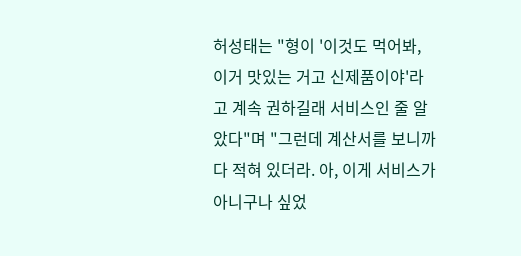허성태는 "형이 '이것도 먹어봐, 이거 맛있는 거고 신제품이야'라고 계속 권하길래 서비스인 줄 알았다"며 "그런데 계산서를 보니까 다 적혀 있더라. 아, 이게 서비스가 아니구나 싶었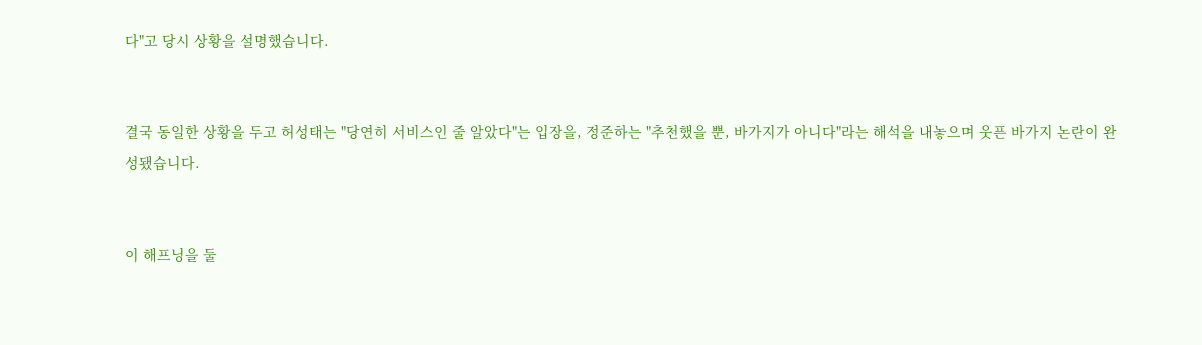다"고 당시 상황을 설명했습니다.


결국 동일한 상황을 두고 허성태는 "당연히 서비스인 줄 알았다"는 입장을, 정준하는 "추천했을 뿐, 바가지가 아니다"라는 해석을 내놓으며 웃픈 바가지 논란이 완성됐습니다.


이 해프닝을 둘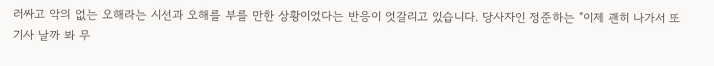러싸고 악의 없는 오해라는 시선과 오해를 부를 만한 상황이었다는 반응이 엇갈리고 있습니다. 당사자인 정준하는 "이제 괜히 나가서 또 기사 날까 봐 무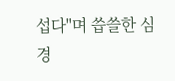섭다"며 씁쓸한 심경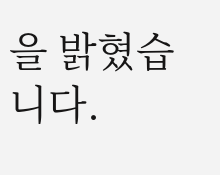을 밝혔습니다.